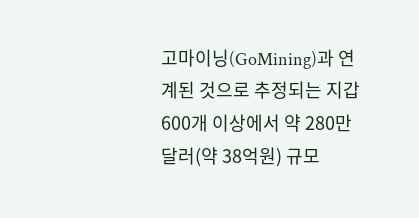고마이닝(GoMining)과 연계된 것으로 추정되는 지갑 600개 이상에서 약 280만 달러(약 38억원) 규모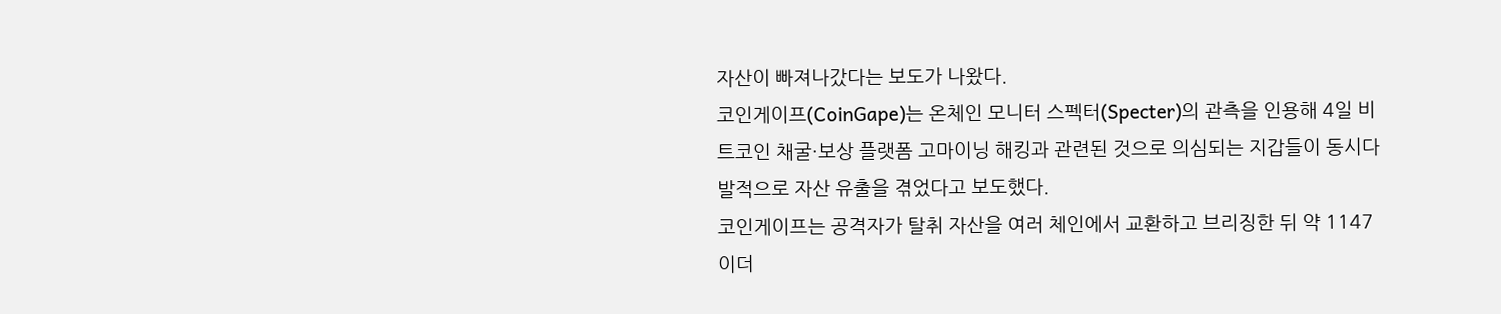자산이 빠져나갔다는 보도가 나왔다.
코인게이프(CoinGape)는 온체인 모니터 스펙터(Specter)의 관측을 인용해 4일 비트코인 채굴·보상 플랫폼 고마이닝 해킹과 관련된 것으로 의심되는 지갑들이 동시다발적으로 자산 유출을 겪었다고 보도했다.
코인게이프는 공격자가 탈취 자산을 여러 체인에서 교환하고 브리징한 뒤 약 1147 이더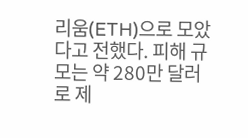리움(ETH)으로 모았다고 전했다. 피해 규모는 약 280만 달러로 제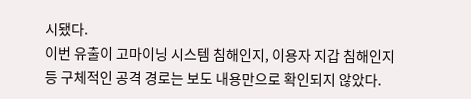시됐다.
이번 유출이 고마이닝 시스템 침해인지, 이용자 지갑 침해인지 등 구체적인 공격 경로는 보도 내용만으로 확인되지 않았다.